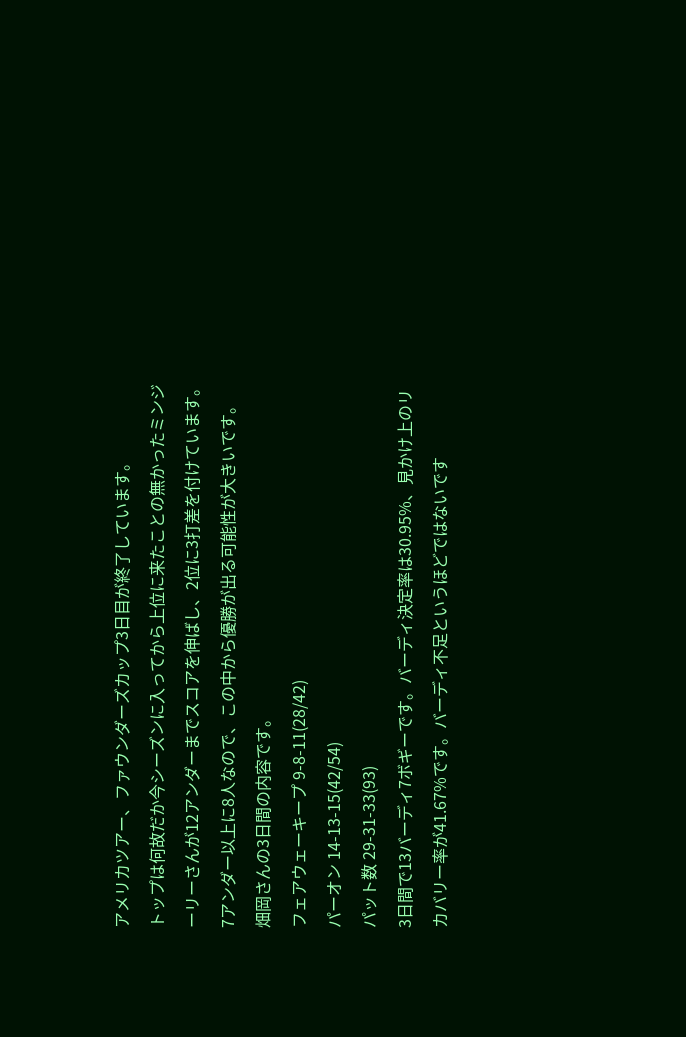アメリカツアー、ファウンダーズカップ3日目が終了しています。
トップは何故だか今シーズンに入ってから上位に来たことの無かったミンジーリーさんが12アンダーまでスコアを伸ばし、2位に3打差を付けています。
7アンダー以上に8人なので、この中から優勝が出る可能性が大きいです。
畑岡さんの3日間の内容です。
フェアウェーキープ 9-8-11(28/42)
パーオン 14-13-15(42/54)
パット数 29-31-33(93)
3日間で13バーディ7ボギーです。バーディ決定率は30.95%、見かけ上のリカバリー率が41.67%です。バーディ不足というほどではないです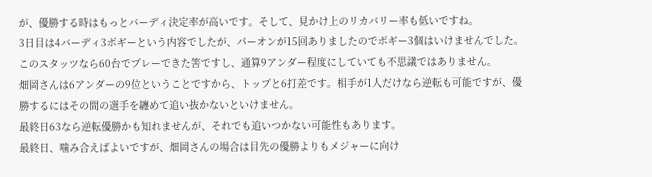が、優勝する時はもっとバーディ決定率が高いです。そして、見かけ上のリカバリー率も低いですね。
3日目は4バーディ3ボギーという内容でしたが、パーオンが15回ありましたのでボギー3個はいけませんでした。このスタッツなら60台でプレーできた筈ですし、通算9アンダー程度にしていても不思議ではありません。
畑岡さんは6アンダーの9位ということですから、トップと6打差です。相手が1人だけなら逆転も可能ですが、優勝するにはその間の選手を纏めて追い抜かないといけません。
最終日63なら逆転優勝かも知れませんが、それでも追いつかない可能性もあります。
最終日、噛み合えばよいですが、畑岡さんの場合は目先の優勝よりもメジャーに向け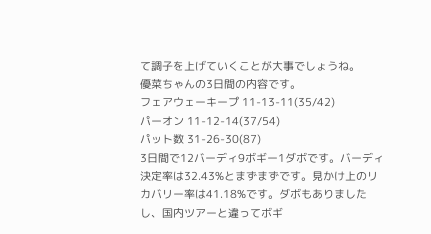て調子を上げていくことが大事でしょうね。
優菜ちゃんの3日間の内容です。
フェアウェーキープ 11-13-11(35/42)
パーオン 11-12-14(37/54)
パット数 31-26-30(87)
3日間で12バーディ9ボギー1ダボです。バーディ決定率は32.43%とまずまずです。見かけ上のリカバリー率は41.18%です。ダボもありましたし、国内ツアーと違ってボギ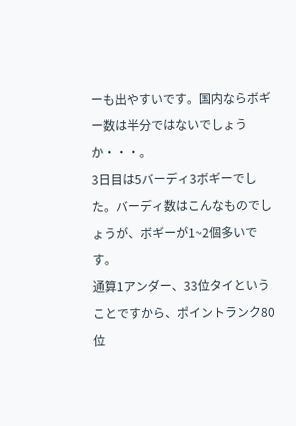ーも出やすいです。国内ならボギー数は半分ではないでしょうか・・・。
3日目は5バーディ3ボギーでした。バーディ数はこんなものでしょうが、ボギーが1~2個多いです。
通算1アンダー、33位タイということですから、ポイントランク80位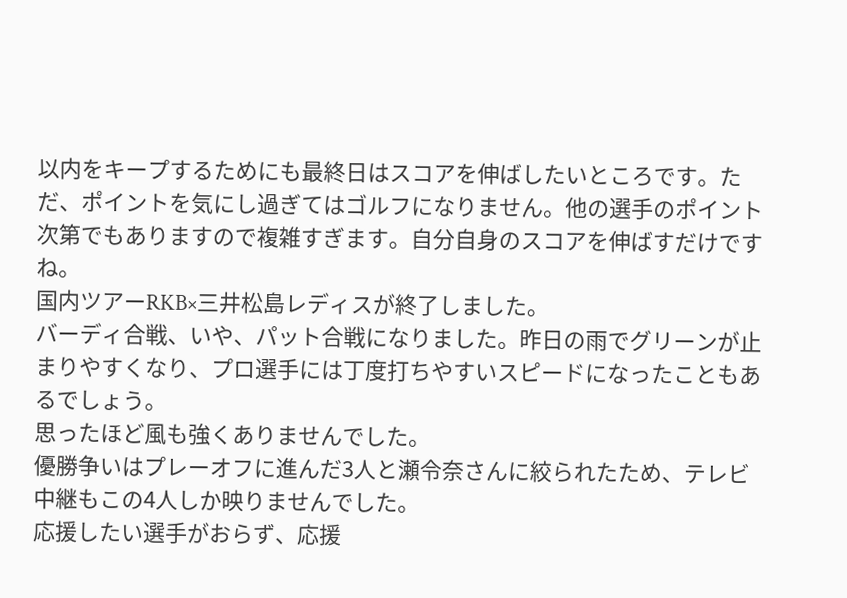以内をキープするためにも最終日はスコアを伸ばしたいところです。ただ、ポイントを気にし過ぎてはゴルフになりません。他の選手のポイント次第でもありますので複雑すぎます。自分自身のスコアを伸ばすだけですね。
国内ツアーRKB×三井松島レディスが終了しました。
バーディ合戦、いや、パット合戦になりました。昨日の雨でグリーンが止まりやすくなり、プロ選手には丁度打ちやすいスピードになったこともあるでしょう。
思ったほど風も強くありませんでした。
優勝争いはプレーオフに進んだ3人と瀬令奈さんに絞られたため、テレビ中継もこの4人しか映りませんでした。
応援したい選手がおらず、応援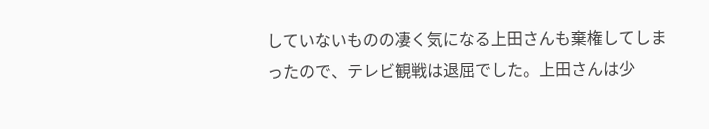していないものの凄く気になる上田さんも棄権してしまったので、テレビ観戦は退屈でした。上田さんは少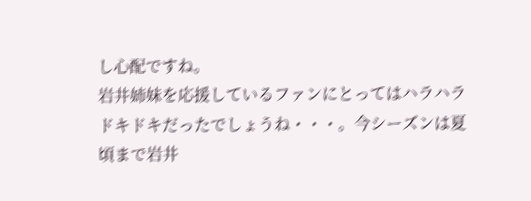し心配ですね。
岩井姉妹を応援しているファンにとってはハラハラドキドキだったでしょうね・・・。今シーズンは夏頃まで岩井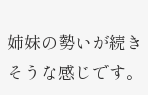姉妹の勢いが続きそうな感じです。